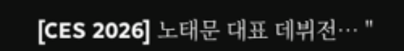[CES 2026] 노태문 대표 데뷔전… "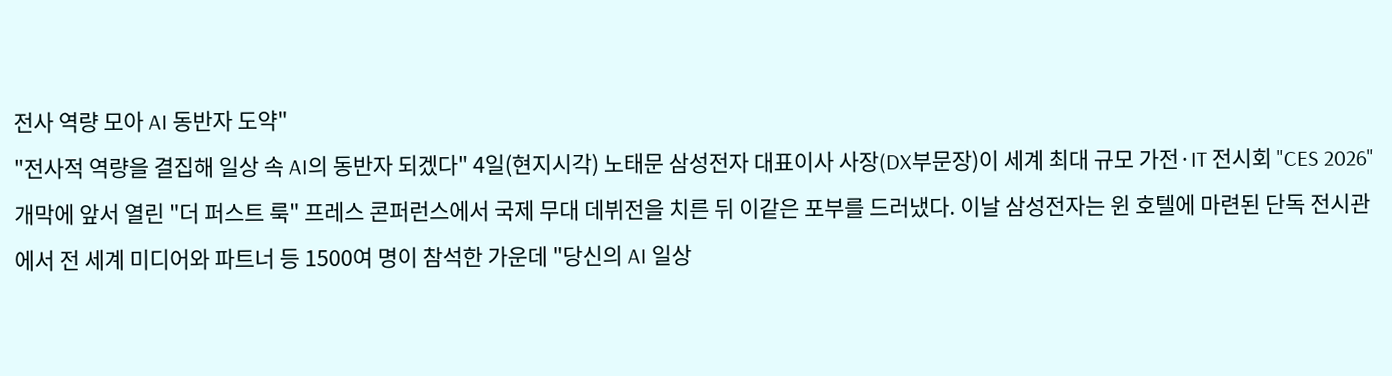전사 역량 모아 AI 동반자 도약"
"전사적 역량을 결집해 일상 속 AI의 동반자 되겠다" 4일(현지시각) 노태문 삼성전자 대표이사 사장(DX부문장)이 세계 최대 규모 가전·IT 전시회 "CES 2026" 개막에 앞서 열린 "더 퍼스트 룩" 프레스 콘퍼런스에서 국제 무대 데뷔전을 치른 뒤 이같은 포부를 드러냈다. 이날 삼성전자는 윈 호텔에 마련된 단독 전시관에서 전 세계 미디어와 파트너 등 1500여 명이 참석한 가운데 "당신의 AI 일상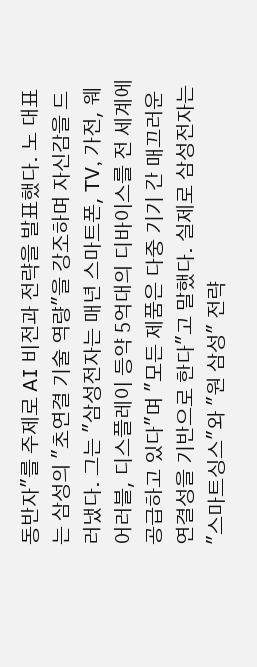동반자"를 주제로 AI 비전과 전략을 발표했다. 노 대표는 삼성의 "초연결 기술 역량"을 강조하며 자신감을 드러냈다. 그는 "삼성전자는 매년 스마트폰, TV, 가전, 웨어러블, 디스플레이 등약 5억대의 디바이스를 전 세계에 공급하고 있다"며 "모든 제품은 다중 기기 간 매끄러운 연결성을 기반으로 한다"고 말했다. 실제로 삼성전자는 "스마트싱스"와 "원 삼성" 전략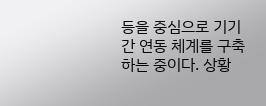등을 중심으로 기기 간 연동 체계를 구축하는 중이다. 상황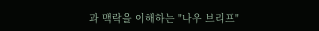과 맥락을 이해하는 "나우 브리프"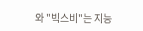와 "빅스비"는 지능